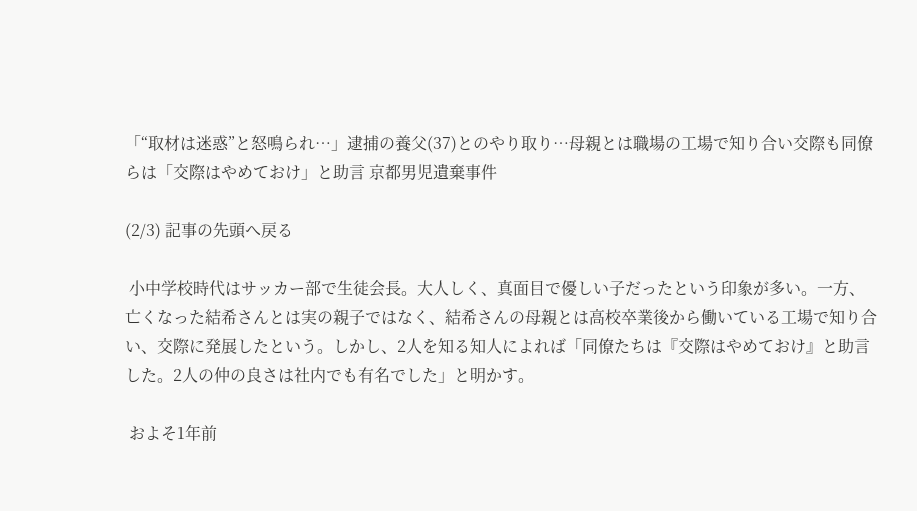「“取材は迷惑”と怒鳴られ…」逮捕の養父(37)とのやり取り…母親とは職場の工場で知り合い交際も同僚らは「交際はやめておけ」と助言 京都男児遺棄事件

(2/3) 記事の先頭へ戻る

 小中学校時代はサッカー部で生徒会長。大人しく、真面目で優しい子だったという印象が多い。一方、亡くなった結希さんとは実の親子ではなく、結希さんの母親とは高校卒業後から働いている工場で知り合い、交際に発展したという。しかし、2人を知る知人によれば「同僚たちは『交際はやめておけ』と助言した。2人の仲の良さは社内でも有名でした」と明かす。

 およそ1年前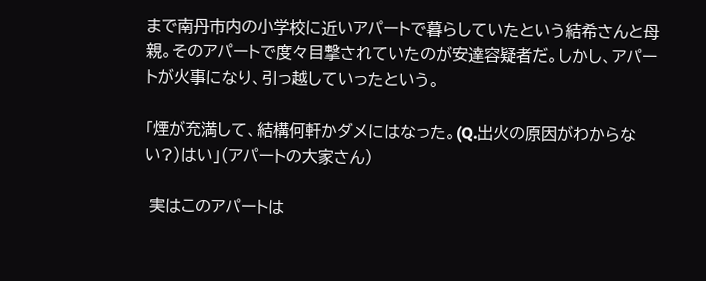まで南丹市内の小学校に近いアパートで暮らしていたという結希さんと母親。そのアパートで度々目撃されていたのが安達容疑者だ。しかし、アパートが火事になり、引っ越していったという。

「煙が充満して、結構何軒かダメにはなった。(Q.出火の原因がわからない?)はい」(アパートの大家さん)

 実はこのアパートは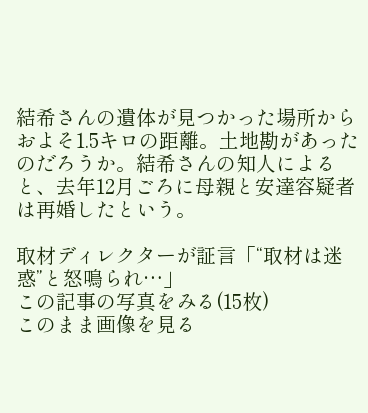結希さんの遺体が見つかった場所からおよそ1.5キロの距離。土地勘があったのだろうか。結希さんの知人によると、去年12月ごろに母親と安達容疑者は再婚したという。

取材ディレクターが証言「“取材は迷惑”と怒鳴られ…」
この記事の写真をみる(15枚)
このまま画像を見る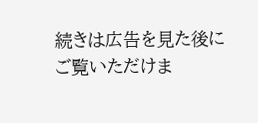続きは広告を見た後にご覧いただけま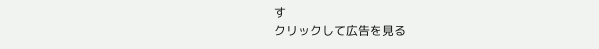す
クリックして広告を見る